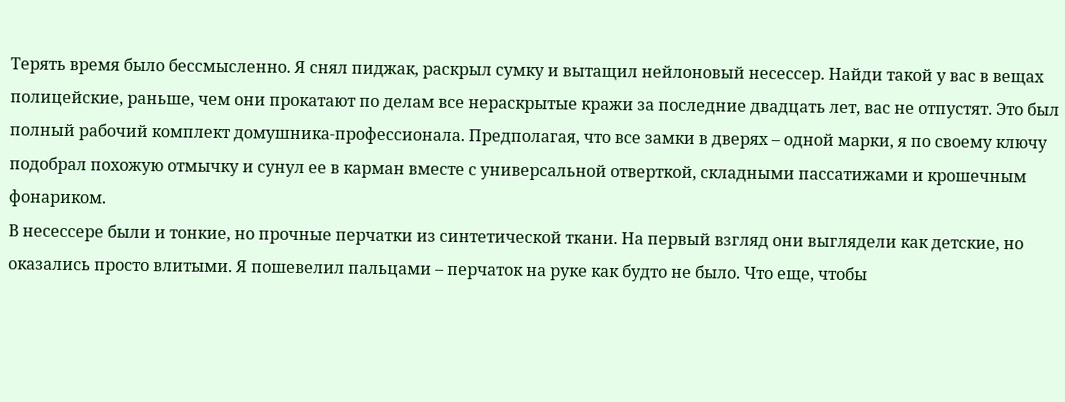Терять время было бессмысленно. Я снял пиджак, раскрыл сумку и вытащил нейлоновый несессер. Найди такой у вас в вещах полицейские, раньше, чем они прокатают по делам все нераскрытые кражи за последние двадцать лет, вас не отпустят. Это был полный рабочий комплект домушника-профессионала. Предполагая, что все замки в дверях – одной марки, я по своему ключу подобрал похожую отмычку и сунул ее в карман вместе с универсальной отверткой, складными пассатижами и крошечным фонариком.
В несессере были и тонкие, но прочные перчатки из синтетической ткани. На первый взгляд они выглядели как детские, но оказались просто влитыми. Я пошевелил пальцами – перчаток на руке как будто не было. Что еще, чтобы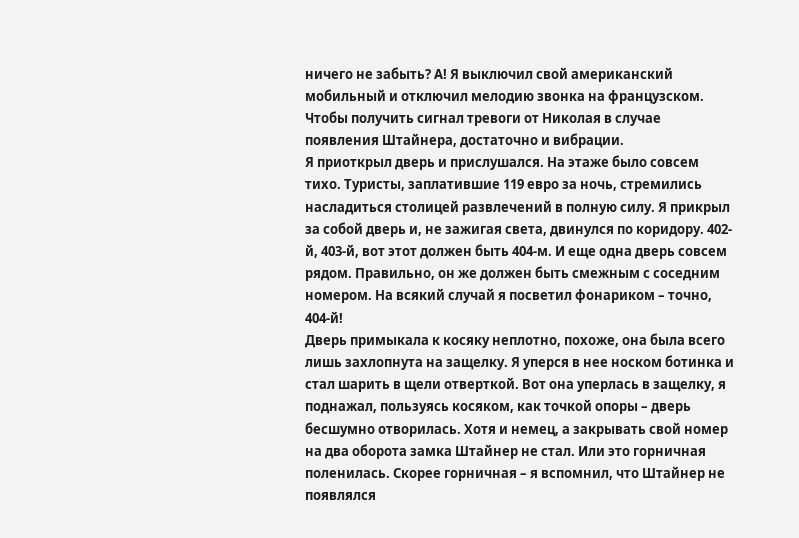ничего не забыть? А! Я выключил свой американский мобильный и отключил мелодию звонка на французском. Чтобы получить сигнал тревоги от Николая в случае появления Штайнера, достаточно и вибрации.
Я приоткрыл дверь и прислушался. На этаже было совсем тихо. Туристы, заплатившие 119 евро за ночь, стремились насладиться столицей развлечений в полную силу. Я прикрыл за собой дверь и, не зажигая света, двинулся по коридору. 402-й, 403-й, вот этот должен быть 404-м. И еще одна дверь совсем рядом. Правильно, он же должен быть смежным с соседним номером. На всякий случай я посветил фонариком – точно, 404-й!
Дверь примыкала к косяку неплотно, похоже, она была всего лишь захлопнута на защелку. Я уперся в нее носком ботинка и стал шарить в щели отверткой. Вот она уперлась в защелку, я поднажал, пользуясь косяком, как точкой опоры – дверь бесшумно отворилась. Хотя и немец, а закрывать свой номер на два оборота замка Штайнер не стал. Или это горничная поленилась. Скорее горничная – я вспомнил, что Штайнер не появлялся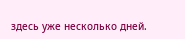здесь уже несколько дней.